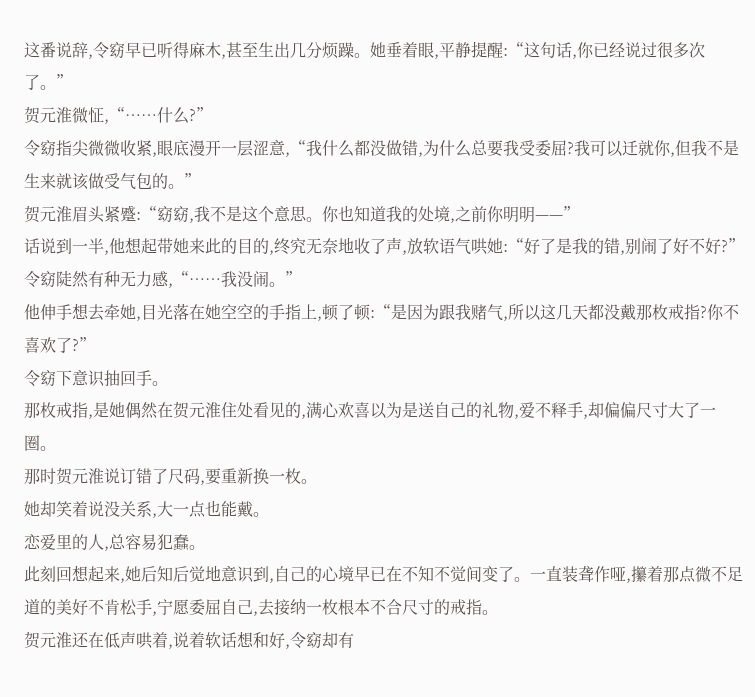这番说辞,令窈早已听得麻木,甚至生出几分烦躁。她垂着眼,平静提醒:“这句话,你已经说过很多次了。”
贺元淮微怔,“……什么?”
令窈指尖微微收紧,眼底漫开一层涩意,“我什么都没做错,为什么总要我受委屈?我可以迁就你,但我不是生来就该做受气包的。”
贺元淮眉头紧蹙:“窈窈,我不是这个意思。你也知道我的处境,之前你明明——”
话说到一半,他想起带她来此的目的,终究无奈地收了声,放软语气哄她:“好了是我的错,别闹了好不好?”
令窈陡然有种无力感,“……我没闹。”
他伸手想去牵她,目光落在她空空的手指上,顿了顿:“是因为跟我赌气,所以这几天都没戴那枚戒指?你不喜欢了?”
令窈下意识抽回手。
那枚戒指,是她偶然在贺元淮住处看见的,满心欢喜以为是送自己的礼物,爱不释手,却偏偏尺寸大了一圈。
那时贺元淮说订错了尺码,要重新换一枚。
她却笑着说没关系,大一点也能戴。
恋爱里的人,总容易犯蠢。
此刻回想起来,她后知后觉地意识到,自己的心境早已在不知不觉间变了。一直装聋作哑,攥着那点微不足道的美好不肯松手,宁愿委屈自己,去接纳一枚根本不合尺寸的戒指。
贺元淮还在低声哄着,说着软话想和好,令窈却有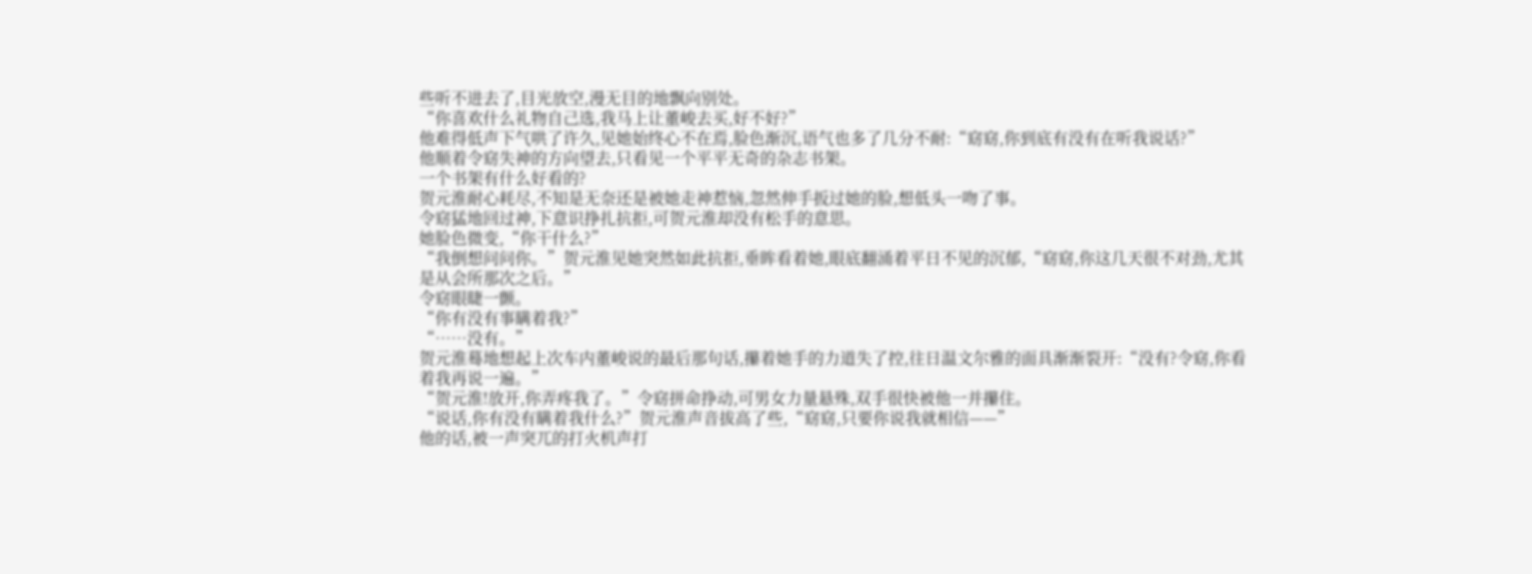些听不进去了,目光放空,漫无目的地飘向别处。
“你喜欢什么礼物自己选,我马上让董峻去买,好不好?”
他难得低声下气哄了许久,见她始终心不在焉,脸色渐沉,语气也多了几分不耐:“窈窈,你到底有没有在听我说话?”
他顺着令窈失神的方向望去,只看见一个平平无奇的杂志书架。
一个书架有什么好看的?
贺元淮耐心耗尽,不知是无奈还是被她走神惹恼,忽然伸手扳过她的脸,想低头一吻了事。
令窈猛地回过神,下意识挣扎抗拒,可贺元淮却没有松手的意思。
她脸色微变,“你干什么?”
“我倒想问问你。”贺元淮见她突然如此抗拒,垂眸看着她,眼底翻涌着平日不见的沉郁,“窈窈,你这几天很不对劲,尤其是从会所那次之后。”
令窈眼睫一颤。
“你有没有事瞒着我?”
“……没有。”
贺元淮蓦地想起上次车内董峻说的最后那句话,攥着她手的力道失了控,往日温文尔雅的面具渐渐裂开:“没有?令窈,你看着我再说一遍。”
“贺元淮!放开,你弄疼我了。”令窈拼命挣动,可男女力量悬殊,双手很快被他一并攥住。
“说话,你有没有瞒着我什么?”贺元淮声音拔高了些,“窈窈,只要你说我就相信——”
他的话,被一声突兀的打火机声打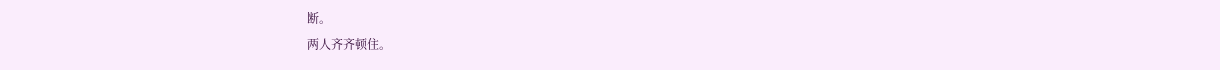断。
两人齐齐顿住。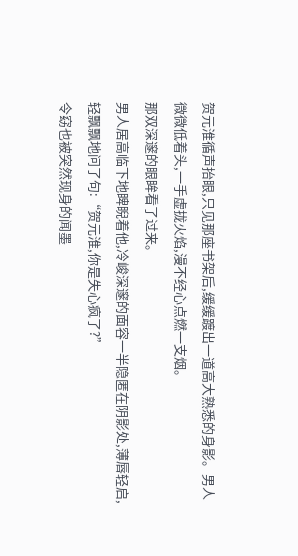贺元淮循声抬眼,只见那座书架后,缓缓踱出一道高大熟悉的身影。男人微微低着头,一手虚拢火焰,漫不经心点燃一支烟。
那双深邃的眼眸看了过来。
男人居高临下地睥睨着他,冷峻深邃的面容一半隐匿在阴影处,薄唇轻启,轻飘飘地问了句:“贺元淮,你是失心疯了?”
令窈也被突然现身的闻墨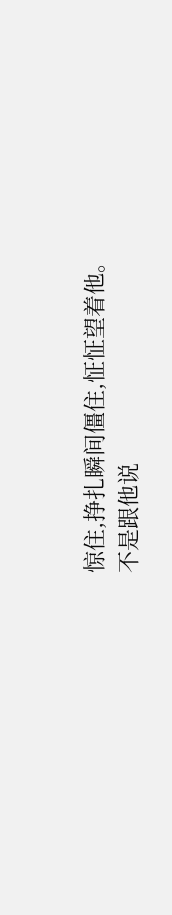惊住,挣扎瞬间僵住,怔怔望着他。
不是跟他说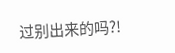过别出来的吗?!